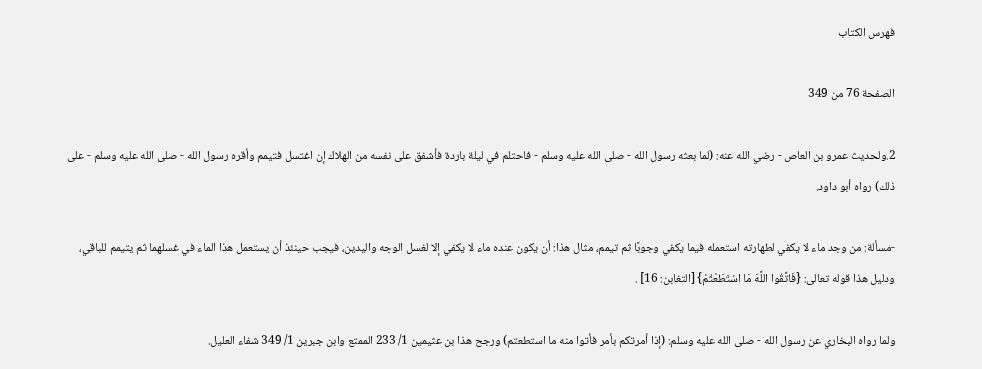فهرس الكتاب

الصفحة 76 من 349

2.ولحديث عمرو بن العاص - رضي الله عنه: (لما بعثه رسول الله - صلى الله عليه وسلم - فاحتلم في ليلة باردة فأشفق على نفسه من الهلاك إن اغتسل فتيمم وأقره رسول الله - صلى الله عليه وسلم - على ذلك) رواه أبو داود.

-مسألة: من وجد ماء لا يكفي لطهارته استعمله فيما يكفي وجوبًا ثم تيمم، مثال هذا: أن يكون عنده ماء لا يكفي إلا لغسل الوجه واليدين، فيجب حينئذ أن يستعمل هذا الماء في غسلهما ثم يتيمم للباقي، ودليل هذا قوله تعالى: {فَاتَّقُوا اللَّهَ مَا اسْتَطَعْتُمْ} [التغابن: 16] .

ولما رواه البخاري عن رسول الله - صلى الله عليه وسلم: (إذا أمرتكم بأمر فأتوا منه ما استطعتم) ورجح هذا بن عثيمين 1/ 233 الممتع وابن جبرين 1/ 349 شفاء العليل.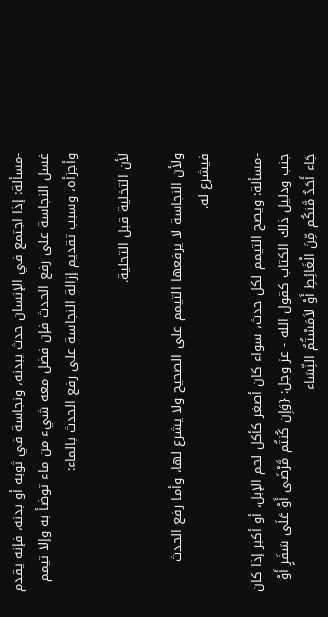-مسألة: إذا اجتمع في الإنسان حدث ببدنه، ونجاسة في ثوبه أو بدنه، فإنه يقدم غسل النجاسة على رفع الحدث فإن فضل معه شيء من ماء توضأ به وإلا تيمم وأجزأه، وسبب تقديم إزالة النجاسة على رفع الحدث بالماء:

لأن التخلية قبل التحلية.

ولأن النجاسة لا يرفعها التيمم على الصحيح ولا يشرع لها، وأما رفع الحدث فيشرع له.

-مسألة: ويصح التيمم لكل حدث، سواء كان أصغر كأكل لحم الإبل، أو أكبر إذا كان جنب ودليل ذلك الكتاب كقول الله - عز وجل: {وَإِن كُنتُم مَّرْضَى أَوْ عَلَى سَفَرٍ أَوْ جَاء أَحَدٌ مَّنكُم مِّنَ الْغَائِطِ أَوْ لاَمَسْتُمُ النِّسَاء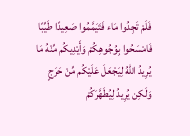فَلَمْ تَجِدُوا مَاء فَتَيَمَّمُوا صَعِيدًا طَيِّبًا فَامْسَحُوا بِوُجُوهِكُمْ وَأَيْدِيكُم مِّنْهُ مَا يُرِيدُ اللّهُ لِيَجْعَلَ عَلَيْكُم مِّنْ حَرَجٍ وَلَكِن يُرِيدُ لِيُطَهَّرَكُمْ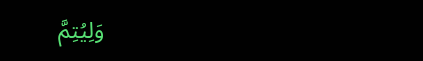وَلِيُتِمَّ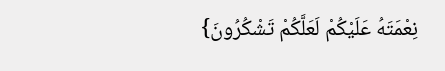نِعْمَتَهُ عَلَيْكُمْ لَعَلَّكُمْ تَشْكُرُونَ}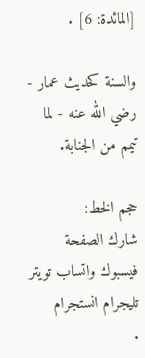[المائدة: 6] .

والسنة كحديث عمار - رضي الله عنه - لما تيمم من الجنابة.

حجم الخط:
شارك الصفحة
فيسبوك واتساب تويتر تليجرام انستجرام
.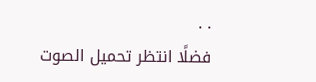. .
فضلًا انتظر تحميل الصوت